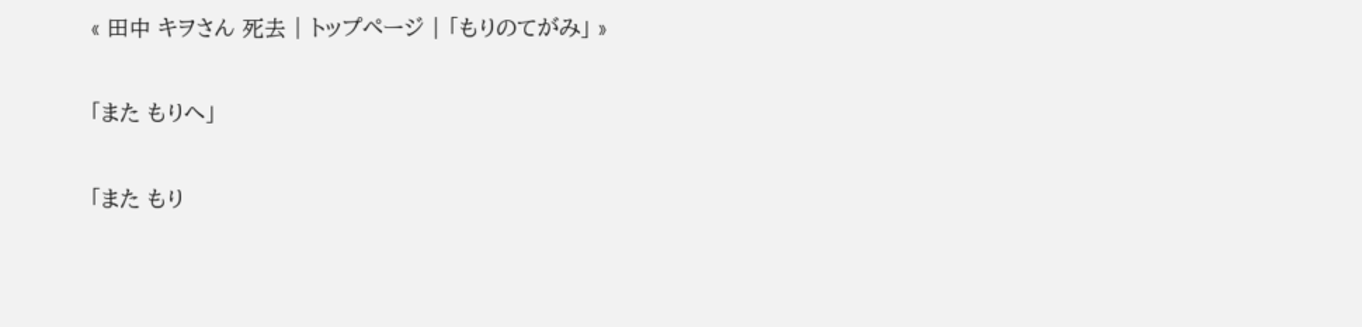« 田中 キヲさん 死去 | トップページ | 「もりのてがみ」 »

「また もりへ」

「また もり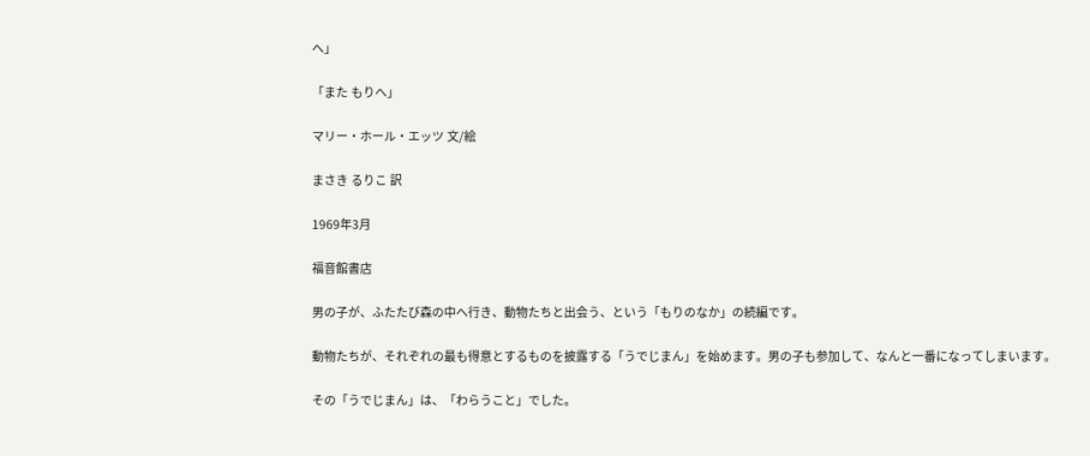へ」

「また もりへ」

マリー・ホール・エッツ 文/絵

まさき るりこ 訳

1969年3月

福音館書店

男の子が、ふたたび森の中へ行き、動物たちと出会う、という「もりのなか」の続編です。

動物たちが、それぞれの最も得意とするものを披露する「うでじまん」を始めます。男の子も参加して、なんと一番になってしまいます。

その「うでじまん」は、「わらうこと」でした。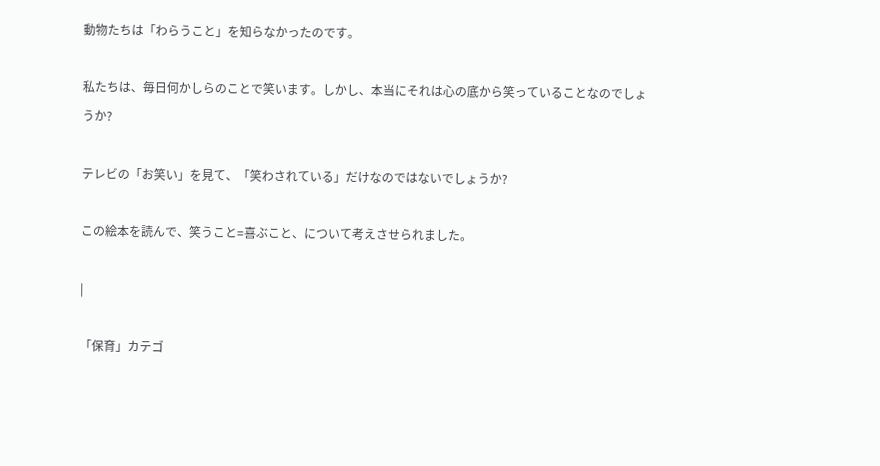動物たちは「わらうこと」を知らなかったのです。

私たちは、毎日何かしらのことで笑います。しかし、本当にそれは心の底から笑っていることなのでしょうか?

テレビの「お笑い」を見て、「笑わされている」だけなのではないでしょうか?

この絵本を読んで、笑うこと=喜ぶこと、について考えさせられました。

|

「保育」カテゴ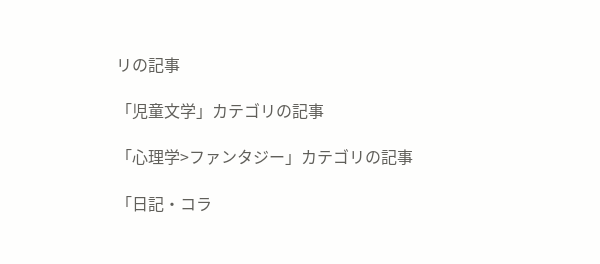リの記事

「児童文学」カテゴリの記事

「心理学>ファンタジー」カテゴリの記事

「日記・コラ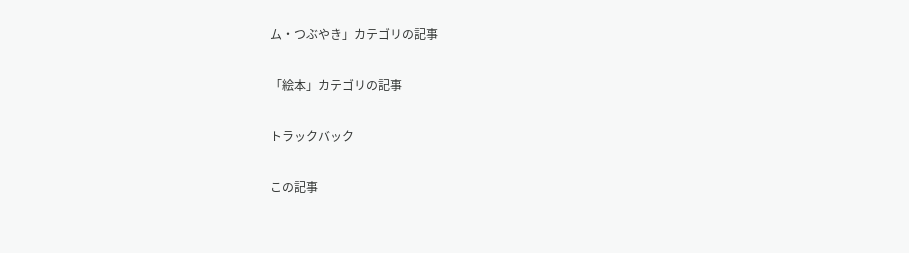ム・つぶやき」カテゴリの記事

「絵本」カテゴリの記事

トラックバック

この記事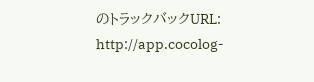のトラックバックURL:
http://app.cocolog-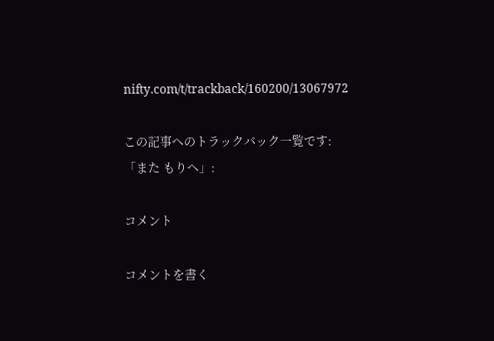nifty.com/t/trackback/160200/13067972

この記事へのトラックバック一覧です: 「また もりへ」:

コメント

コメントを書く